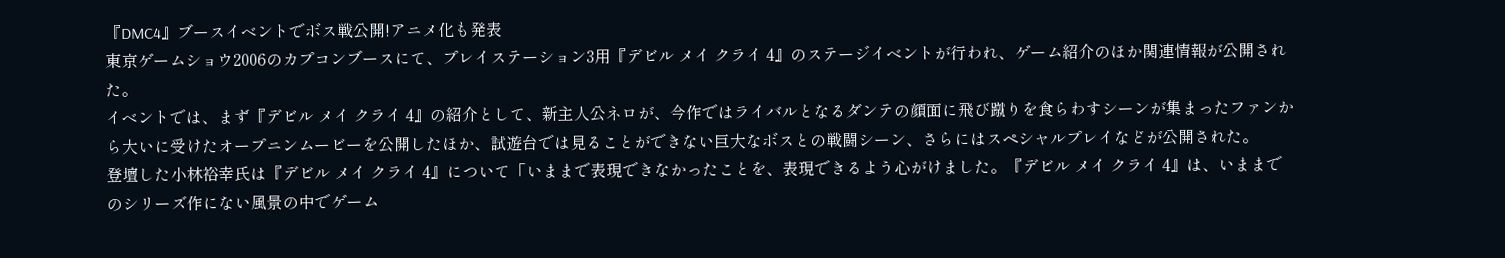『DMC4』ブースイベントでボス戦公開!アニメ化も発表
東京ゲームショウ2006のカプコンブースにて、プレイステーション3用『デビル メイ クライ 4』のステージイベントが行われ、ゲーム紹介のほか関連情報が公開された。
イベントでは、まず『デビル メイ クライ 4』の紹介として、新主人公ネロが、今作ではライバルとなるダンテの顔面に飛び蹴りを食らわすシーンが集まったファンから大いに受けたオープニンムービーを公開したほか、試遊台では見ることができない巨大なボスとの戦闘シーン、さらにはスペシャルプレイなどが公開された。
登壇した小林裕幸氏は『デビル メイ クライ 4』について「いままで表現できなかったことを、表現できるよう心がけました。『デビル メイ クライ 4』は、いままでのシリーズ作にない風景の中でゲーム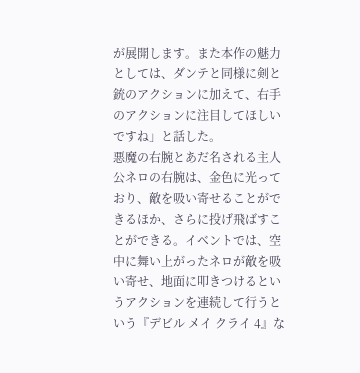が展開します。また本作の魅力としては、ダンテと同様に剣と銃のアクションに加えて、右手のアクションに注目してほしいですね」と話した。
悪魔の右腕とあだ名される主人公ネロの右腕は、金色に光っており、敵を吸い寄せることができるほか、さらに投げ飛ばすことができる。イベントでは、空中に舞い上がったネロが敵を吸い寄せ、地面に叩きつけるというアクションを連続して行うという『デビル メイ クライ 4』な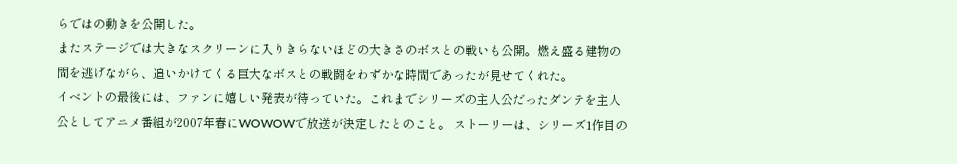らではの動きを公開した。
またステージでは大きなスクリーンに入りきらないほどの大きさのボスとの戦いも公開。燃え盛る建物の間を逃げながら、追いかけてくる巨大なボスとの戦闘をわずかな時間であったが見せてくれた。
イベントの最後には、ファンに嬉しい発表が待っていた。これまでシリーズの主人公だったダンテを主人公としてアニメ番組が2007年春にWOWOWで放送が決定したとのこと。 ストーリーは、シリーズ1作目の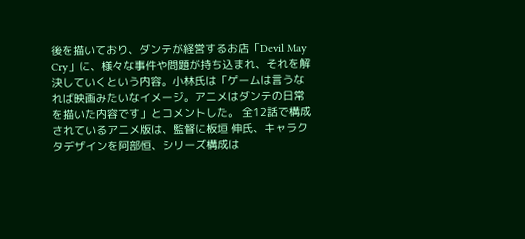後を描いており、ダンテが経営するお店「Devil May Cry」に、様々な事件や問題が持ち込まれ、それを解決していくという内容。小林氏は「ゲームは言うなれば映画みたいなイメージ。アニメはダンテの日常を描いた内容です」とコメントした。 全12話で構成されているアニメ版は、監督に板垣 伸氏、キャラクタデザインを阿部恒、シリーズ構成は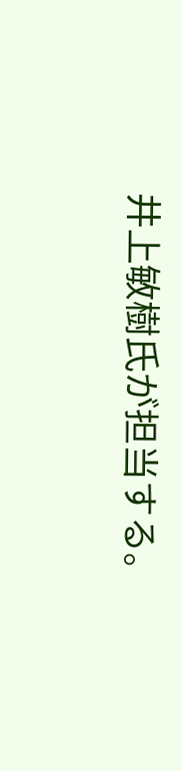井上敏樹氏が担当する。